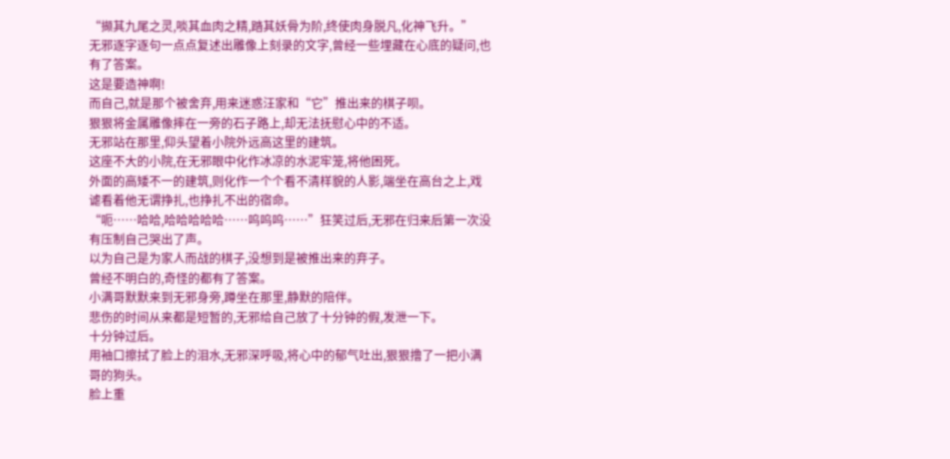“撷其九尾之灵,啖其血肉之精,踏其妖骨为阶,终使肉身脱凡,化神飞升。”
无邪逐字逐句一点点复述出雕像上刻录的文字,曾经一些埋藏在心底的疑问,也有了答案。
这是要造神啊!
而自己,就是那个被舍弃,用来迷惑汪家和“它”推出来的棋子呗。
狠狠将金属雕像摔在一旁的石子路上,却无法抚慰心中的不适。
无邪站在那里,仰头望着小院外远高这里的建筑。
这座不大的小院,在无邪眼中化作冰凉的水泥牢笼,将他困死。
外面的高矮不一的建筑,则化作一个个看不清样貌的人影,端坐在高台之上,戏谑看着他无谓挣扎,也挣扎不出的宿命。
“呃……哈哈,哈哈哈哈哈……呜呜呜……”狂笑过后,无邪在归来后第一次没有压制自己哭出了声。
以为自己是为家人而战的棋子,没想到是被推出来的弃子。
曾经不明白的,奇怪的都有了答案。
小满哥默默来到无邪身旁,蹲坐在那里,静默的陪伴。
悲伤的时间从来都是短暂的,无邪给自己放了十分钟的假,发泄一下。
十分钟过后。
用袖口擦拭了脸上的泪水,无邪深呼吸,将心中的郁气吐出,狠狠撸了一把小满哥的狗头。
脸上重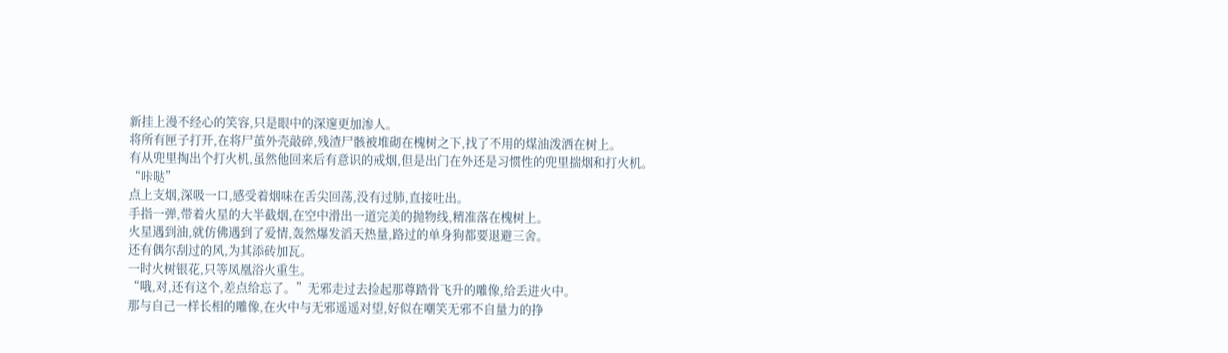新挂上漫不经心的笑容,只是眼中的深邃更加渗人。
将所有匣子打开,在将尸茧外壳敲碎,残渣尸骸被堆砌在槐树之下,找了不用的煤油泼洒在树上。
有从兜里掏出个打火机,虽然他回来后有意识的戒烟,但是出门在外还是习惯性的兜里揣烟和打火机。
“咔哒”
点上支烟,深吸一口,感受着烟味在舌尖回荡,没有过肺,直接吐出。
手指一弹,带着火星的大半截烟,在空中滑出一道完美的抛物线,精准落在槐树上。
火星遇到油,就仿佛遇到了爱情,轰然爆发滔天热量,路过的单身狗都要退避三舍。
还有偶尔刮过的风,为其添砖加瓦。
一时火树银花,只等凤凰浴火重生。
“哦,对,还有这个,差点给忘了。”无邪走过去捡起那尊踏骨飞升的雕像,给丢进火中。
那与自己一样长相的雕像,在火中与无邪遥遥对望,好似在嘲笑无邪不自量力的挣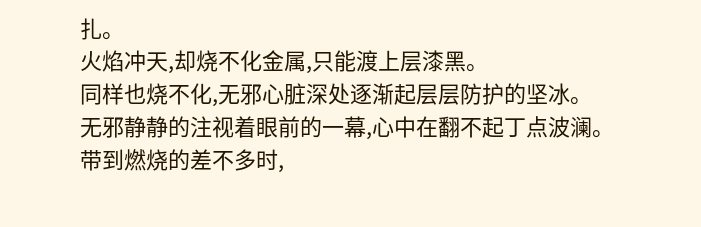扎。
火焰冲天,却烧不化金属,只能渡上层漆黑。
同样也烧不化,无邪心脏深处逐渐起层层防护的坚冰。
无邪静静的注视着眼前的一幕,心中在翻不起丁点波澜。
带到燃烧的差不多时,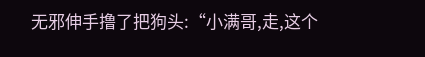无邪伸手撸了把狗头:“小满哥,走,这个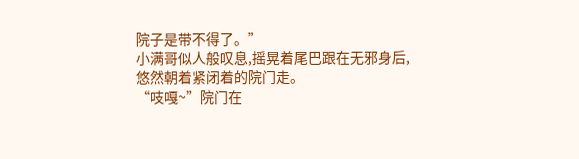院子是带不得了。”
小满哥似人般叹息,摇晃着尾巴跟在无邪身后,悠然朝着紧闭着的院门走。
“吱嘎~”院门在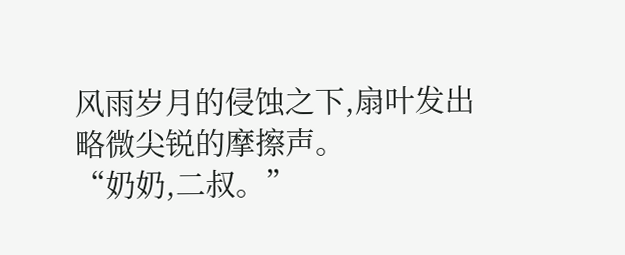风雨岁月的侵蚀之下,扇叶发出略微尖锐的摩擦声。
“奶奶,二叔。”